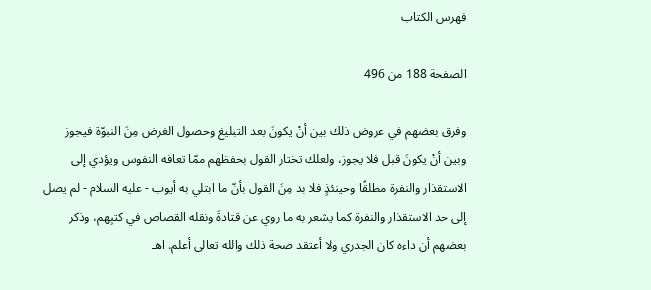فهرس الكتاب

الصفحة 188 من 496

وفرق بعضهم في عروض ذلك بين أنْ يكونَ بعد التبليغ وحصول الغرض مِنَ النبوّة فيجوز وبين أنْ يكونَ قبل فلا يجوز، ولعلك تختار القول بحفظهم ممّا تعافه النفوس ويؤدي إلى الاستقذار والنفرة مطلقًا وحينئذٍ فلا بد مِنَ القول بأنّ ما ابتلي به أيوب - عليه السلام - لم يصل إلى حد الاستقذار والنفرة كما يشعر به ما روي عن قتادةَ ونقله القصاص في كتبِهم، وذكر بعضهم أن داءه كان الجدري ولا أعتقد صحة ذلك والله تعالى أعلم. اهـ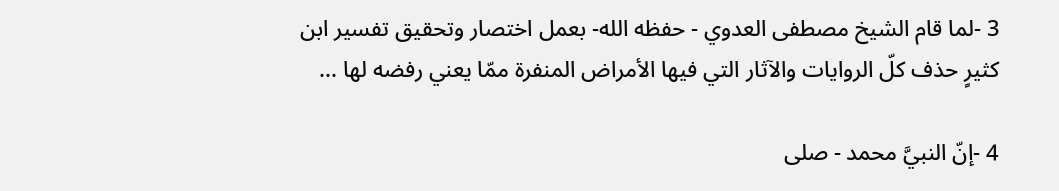3 -لما قام الشيخ مصطفى العدوي - حفظه الله- بعمل اختصار وتحقيق تفسير ابن كثيرٍ حذف كلّ الروايات والآثار التي فيها الأمراض المنفرة ممّا يعني رفضه لها ...

4 -إنّ النبيَّ محمد - صلى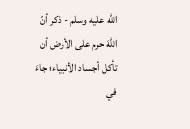الله عليه وسلم - ذكر أنّ اللهَ حرم على الأرض أن تأكل أجساد الأنبياء؛ جاءَ في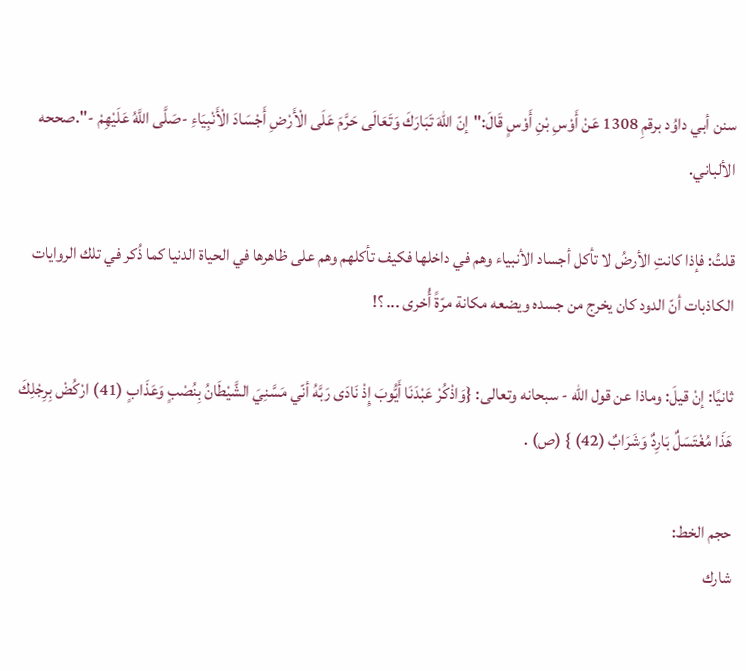سنن أبي داوُد برقمِ 1308 عَنْ أَوْسِ بْنِ أَوْسٍ قَالَ:"إنّ اللهَ تَبَارَكَ وَتَعَالَى حَرَّمَ عَلَى الْأَرْضِ أَجْسَادَ الْأَنْبِيَاءِ -صَلَّى اللَّهُ عَلَيْهِمْ -".صححه الألباني.

قلتُ: فإذا كانتِ الأرضُ لا تأكل أجساد الأنبياء وهم في داخلها فكيف تأكلهم وهم على ظاهرها في الحياة الدنيا كما ذُكر في تلك الروايات الكاذبات أنّ الدود كان يخرج من جسده ويضعه مكانة مرّةً أُخرى ... ؟!

ثانيًا: إنْ قيلَ: وماذا عن قول الله - سبحانه وتعالى: {وَاذْكُرْ عَبْدَنَا أَيُّوبَ إِذْ نَادَى رَبَّهُ أنّي مَسَّنِيَ الشَّيْطَانُ بِنُصْبٍ وَعَذَابٍ (41) ارْكُضْ بِرِجْلِكَ هَذَا مُغْتَسَلٌ بَارِدٌ وَشَرَابٌ (42) } (ص) .

حجم الخط:
شارك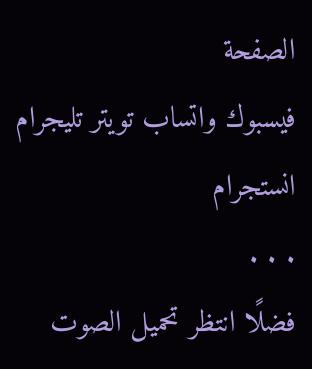الصفحة
فيسبوك واتساب تويتر تليجرام انستجرام
. . .
فضلًا انتظر تحميل الصوت